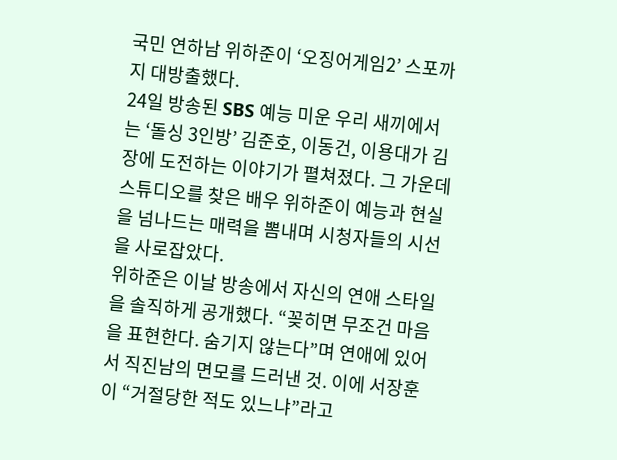국민 연하남 위하준이 ‘오징어게임2’ 스포까지 대방출했다.
24일 방송된 SBS 예능 미운 우리 새끼에서는 ‘돌싱 3인방’ 김준호, 이동건, 이용대가 김장에 도전하는 이야기가 펼쳐졌다. 그 가운데 스튜디오를 찾은 배우 위하준이 예능과 현실을 넘나드는 매력을 뽐내며 시청자들의 시선을 사로잡았다.
위하준은 이날 방송에서 자신의 연애 스타일을 솔직하게 공개했다. “꽂히면 무조건 마음을 표현한다. 숨기지 않는다”며 연애에 있어서 직진남의 면모를 드러낸 것. 이에 서장훈이 “거절당한 적도 있느냐”라고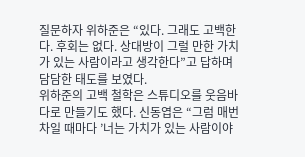질문하자 위하준은 “있다. 그래도 고백한다. 후회는 없다. 상대방이 그럴 만한 가치가 있는 사람이라고 생각한다”고 답하며 담담한 태도를 보였다.
위하준의 고백 철학은 스튜디오를 웃음바다로 만들기도 했다. 신동엽은 “그럼 매번 차일 때마다 ’너는 가치가 있는 사람이야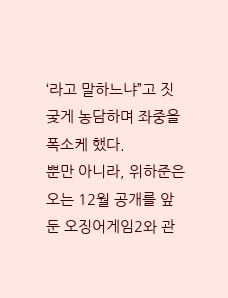‘라고 말하느냐”고 짓궂게 농담하며 좌중을 폭소케 했다.
뿐만 아니라, 위하준은 오는 12월 공개를 앞둔 오징어게임2와 관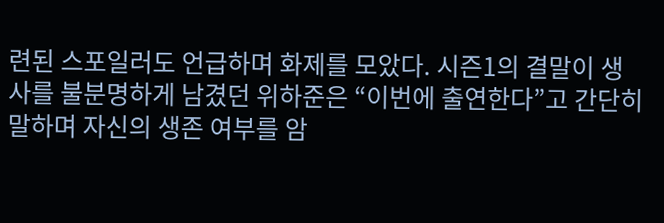련된 스포일러도 언급하며 화제를 모았다. 시즌1의 결말이 생사를 불분명하게 남겼던 위하준은 “이번에 출연한다”고 간단히 말하며 자신의 생존 여부를 암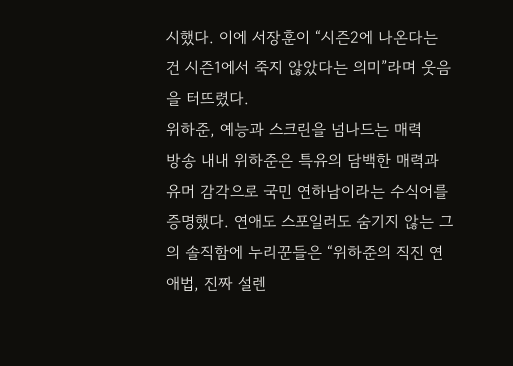시했다. 이에 서장훈이 “시즌2에 나온다는 건 시즌1에서 죽지 않았다는 의미”라며 웃음을 터뜨렸다.
위하준, 예능과 스크린을 넘나드는 매력
방송 내내 위하준은 특유의 담백한 매력과 유머 감각으로 국민 연하남이라는 수식어를 증명했다. 연애도 스포일러도 숨기지 않는 그의 솔직함에 누리꾼들은 “위하준의 직진 연애법, 진짜 설렌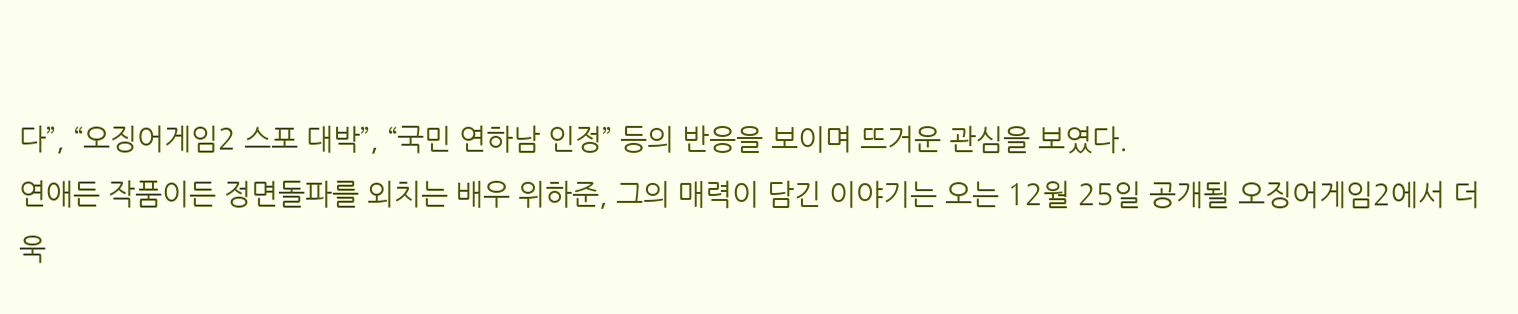다”, “오징어게임2 스포 대박”, “국민 연하남 인정” 등의 반응을 보이며 뜨거운 관심을 보였다.
연애든 작품이든 정면돌파를 외치는 배우 위하준, 그의 매력이 담긴 이야기는 오는 12월 25일 공개될 오징어게임2에서 더욱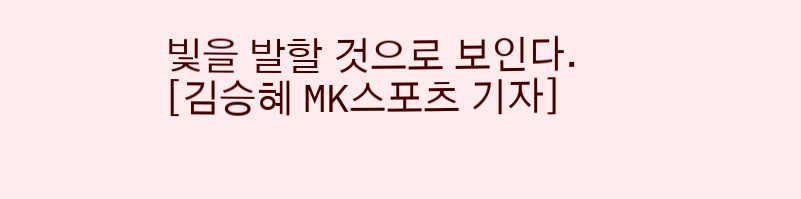빛을 발할 것으로 보인다.
[김승혜 MK스포츠 기자]